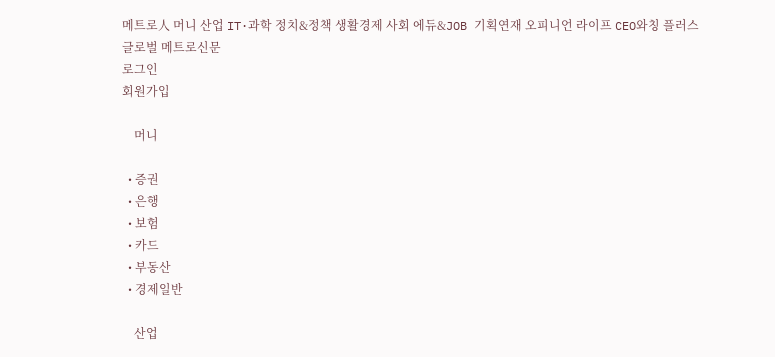메트로人 머니 산업 IT·과학 정치&정책 생활경제 사회 에듀&JOB 기획연재 오피니언 라이프 CEO와칭 플러스
글로벌 메트로신문
로그인
회원가입

    머니

  • 증권
  • 은행
  • 보험
  • 카드
  • 부동산
  • 경제일반

    산업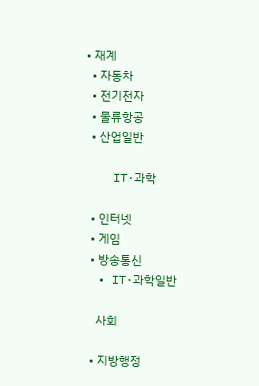• 재계
  • 자동차
  • 전기전자
  • 물류항공
  • 산업일반

    IT·과학

  • 인터넷
  • 게임
  • 방송통신
  • IT·과학일반

    사회

  • 지방행정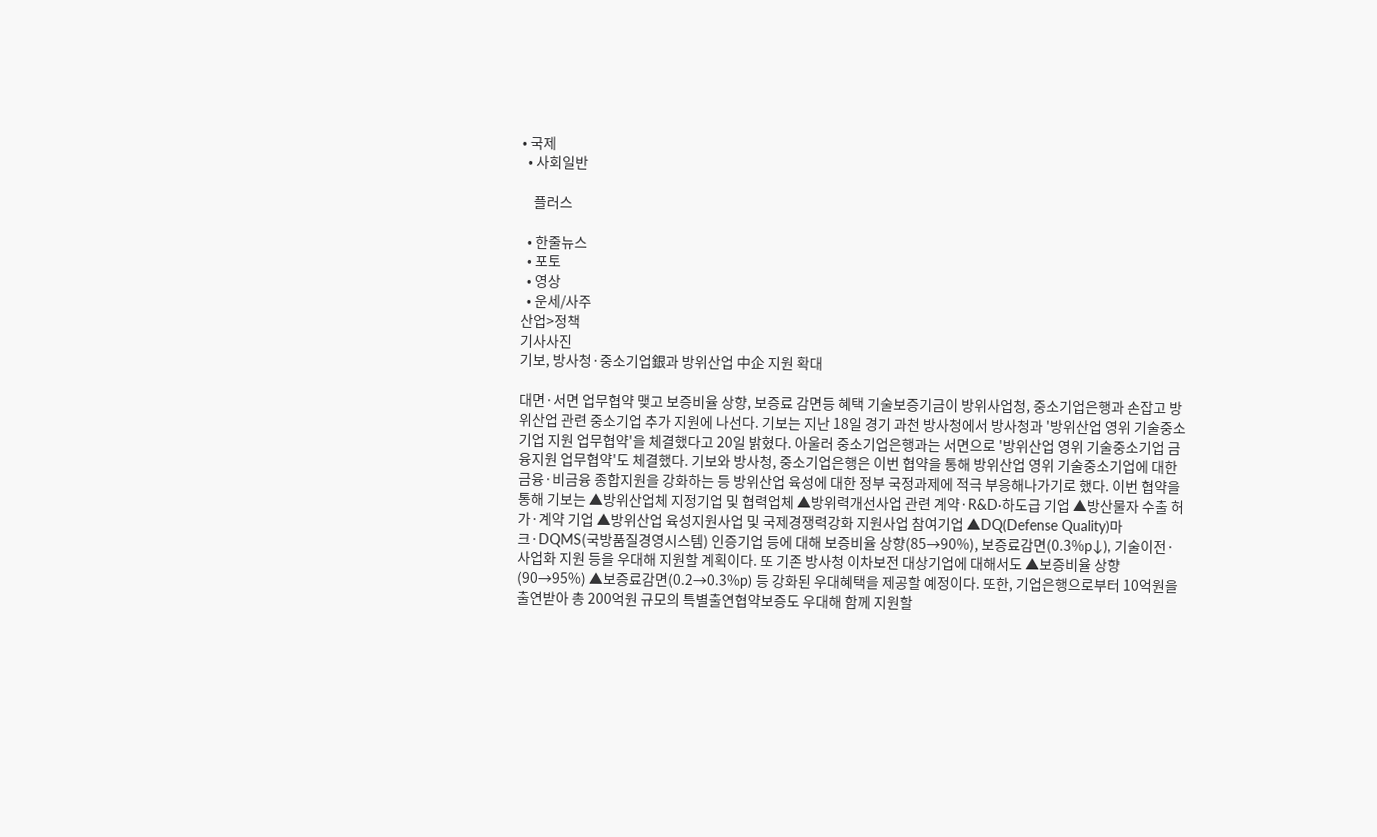• 국제
  • 사회일반

    플러스

  • 한줄뉴스
  • 포토
  • 영상
  • 운세/사주
산업>정책
기사사진
기보, 방사청·중소기업銀과 방위산업 中企 지원 확대

대면·서면 업무협약 맺고 보증비율 상향, 보증료 감면등 혜택 기술보증기금이 방위사업청, 중소기업은행과 손잡고 방위산업 관련 중소기업 추가 지원에 나선다. 기보는 지난 18일 경기 과천 방사청에서 방사청과 '방위산업 영위 기술중소기업 지원 업무협약'을 체결했다고 20일 밝혔다. 아울러 중소기업은행과는 서면으로 '방위산업 영위 기술중소기업 금융지원 업무협약'도 체결했다. 기보와 방사청, 중소기업은행은 이번 협약을 통해 방위산업 영위 기술중소기업에 대한 금융·비금융 종합지원을 강화하는 등 방위산업 육성에 대한 정부 국정과제에 적극 부응해나가기로 했다. 이번 협약을 통해 기보는 ▲방위산업체 지정기업 및 협력업체 ▲방위력개선사업 관련 계약·R&D·하도급 기업 ▲방산물자 수출 허가·계약 기업 ▲방위산업 육성지원사업 및 국제경쟁력강화 지원사업 참여기업 ▲DQ(Defense Quality)마크·DQMS(국방품질경영시스템) 인증기업 등에 대해 보증비율 상향(85→90%), 보증료감면(0.3%p↓), 기술이전·사업화 지원 등을 우대해 지원할 계획이다. 또 기존 방사청 이차보전 대상기업에 대해서도 ▲보증비율 상향(90→95%) ▲보증료감면(0.2→0.3%p) 등 강화된 우대혜택을 제공할 예정이다. 또한, 기업은행으로부터 10억원을 출연받아 총 200억원 규모의 특별출연협약보증도 우대해 함께 지원할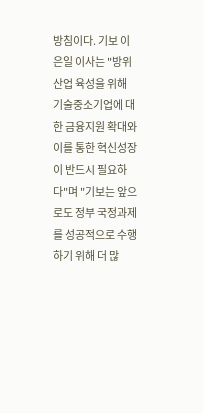방침이다. 기보 이은일 이사는 "방위산업 육성을 위해 기술중소기업에 대한 금융지원 확대와 이를 통한 혁신성장이 반드시 필요하다"며 "기보는 앞으로도 정부 국정과제를 성공적으로 수행하기 위해 더 많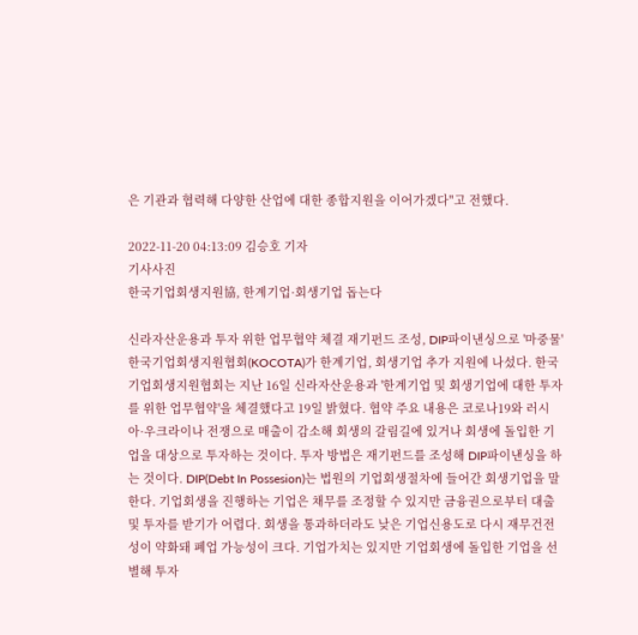은 기관과 협력해 다양한 산업에 대한 종합지원을 이어가겠다"고 전했다.

2022-11-20 04:13:09 김승호 기자
기사사진
한국기업회생지원協, 한계기업·회생기업 돕는다

신라자산운용과 투자 위한 업무협약 체결 재기펀드 조성, DIP파이낸싱으로 '마중물' 한국기업회생지원협회(KOCOTA)가 한계기업, 회생기업 추가 지원에 나섰다. 한국기업회생지원협회는 지난 16일 신라자산운용과 '한계기업 및 회생기업에 대한 투자를 위한 업무협약'을 체결했다고 19일 밝혔다. 협약 주요 내용은 코로나19와 러시아·우크라이나 전쟁으로 매출이 감소해 회생의 갈림길에 있거나 회생에 돌입한 기업을 대상으로 투자하는 것이다. 투자 방법은 재기펀드를 조성해 DIP파이낸싱을 하는 것이다. DIP(Debt In Possesion)는 법원의 기업회생절차에 들어간 회생기업을 말한다. 기업회생을 진행하는 기업은 채무를 조정할 수 있지만 금융권으로부터 대출 및 투자를 받기가 어렵다. 회생을 통과하더라도 낮은 기업신용도로 다시 재무건전성이 약화돼 폐업 가능성이 크다. 기업가치는 있지만 기업회생에 돌입한 기업을 선별해 투자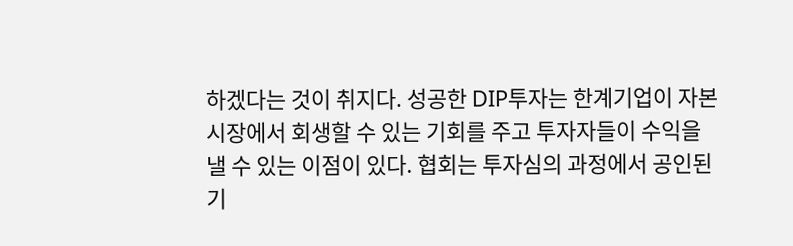하겠다는 것이 취지다. 성공한 DIP투자는 한계기업이 자본시장에서 회생할 수 있는 기회를 주고 투자자들이 수익을 낼 수 있는 이점이 있다. 협회는 투자심의 과정에서 공인된 기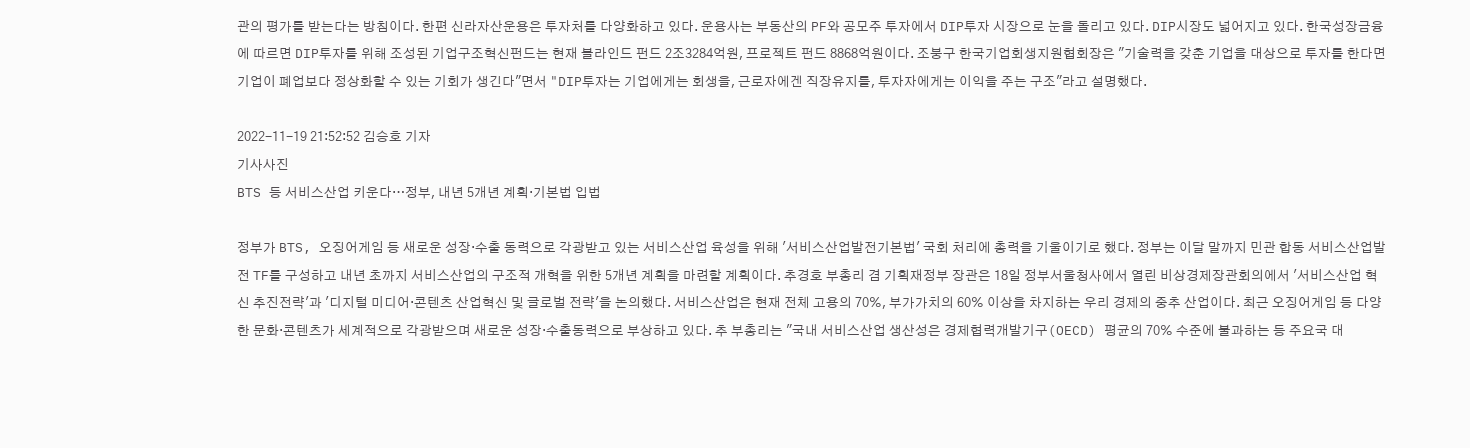관의 평가를 받는다는 방침이다. 한편 신라자산운용은 투자처를 다양화하고 있다. 운용사는 부동산의 PF와 공모주 투자에서 DIP투자 시장으로 눈을 돌리고 있다. DIP시장도 넓어지고 있다. 한국성장금융에 따르면 DIP투자를 위해 조성된 기업구조혁신펀드는 현재 블라인드 펀드 2조3284억원, 프로젝트 펀드 8868억원이다. 조붕구 한국기업회생지원협회장은 "기술력을 갖춘 기업을 대상으로 투자를 한다면 기업이 폐업보다 정상화할 수 있는 기회가 생긴다"면서 "DIP투자는 기업에게는 회생을, 근로자에겐 직장유지를, 투자자에게는 이익을 주는 구조"라고 설명했다.

2022-11-19 21:52:52 김승호 기자
기사사진
BTS 등 서비스산업 키운다…정부, 내년 5개년 계획·기본법 입법

정부가 BTS, 오징어게임 등 새로운 성장·수출 동력으로 각광받고 있는 서비스산업 육성을 위해 '서비스산업발전기본법' 국회 처리에 총력을 기울이기로 했다. 정부는 이달 말까지 민관 합동 서비스산업발전 TF를 구성하고 내년 초까지 서비스산업의 구조적 개혁을 위한 5개년 계획을 마련할 계획이다. 추경호 부총리 겸 기획재정부 장관은 18일 정부서울청사에서 열린 비상경제장관회의에서 '서비스산업 혁신 추진전략'과 '디지털 미디어·콘텐츠 산업혁신 및 글로벌 전략'을 논의했다. 서비스산업은 현재 전체 고용의 70%, 부가가치의 60% 이상을 차지하는 우리 경제의 중추 산업이다. 최근 오징어게임 등 다양한 문화·콘텐츠가 세계적으로 각광받으며 새로운 성장·수출동력으로 부상하고 있다. 추 부총리는 "국내 서비스산업 생산성은 경제협력개발기구(OECD) 평균의 70% 수준에 불과하는 등 주요국 대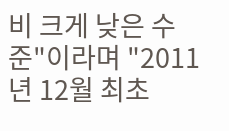비 크게 낮은 수준"이라며 "2011년 12월 최초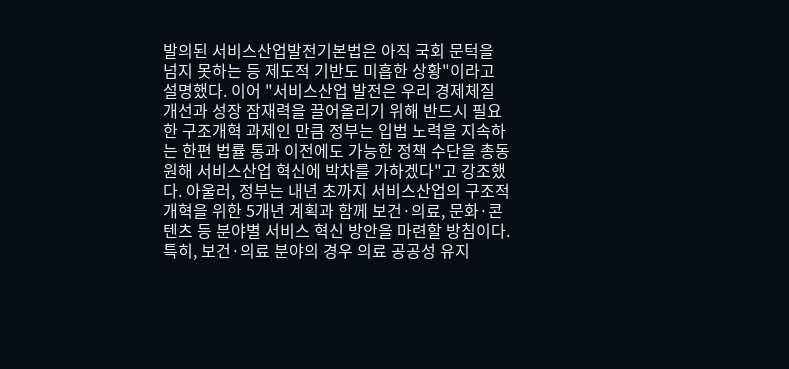발의된 서비스산업발전기본법은 아직 국회 문턱을 넘지 못하는 등 제도적 기반도 미흡한 상황"이라고 설명했다. 이어 "서비스산업 발전은 우리 경제체질 개선과 성장 잠재력을 끌어올리기 위해 반드시 필요한 구조개혁 과제인 만큼 정부는 입법 노력을 지속하는 한편 법률 통과 이전에도 가능한 정책 수단을 총동원해 서비스산업 혁신에 박차를 가하겠다"고 강조했다. 아울러, 정부는 내년 초까지 서비스산업의 구조적 개혁을 위한 5개년 계획과 함께 보건·의료, 문화·콘텐츠 등 분야별 서비스 혁신 방안을 마련할 방침이다. 특히, 보건·의료 분야의 경우 의료 공공성 유지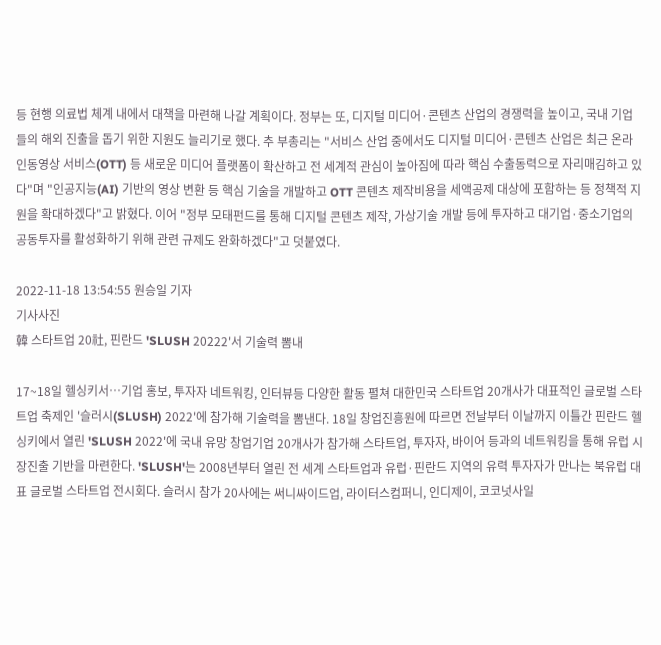등 현행 의료법 체계 내에서 대책을 마련해 나갈 계획이다. 정부는 또, 디지털 미디어·콘텐츠 산업의 경쟁력을 높이고, 국내 기업들의 해외 진출을 돕기 위한 지원도 늘리기로 했다. 추 부총리는 "서비스 산업 중에서도 디지털 미디어·콘텐츠 산업은 최근 온라인동영상 서비스(OTT) 등 새로운 미디어 플랫폼이 확산하고 전 세계적 관심이 높아짐에 따라 핵심 수출동력으로 자리매김하고 있다"며 "인공지능(AI) 기반의 영상 변환 등 핵심 기술을 개발하고 OTT 콘텐츠 제작비용을 세액공제 대상에 포함하는 등 정책적 지원을 확대하겠다"고 밝혔다. 이어 "정부 모태펀드를 통해 디지털 콘텐츠 제작, 가상기술 개발 등에 투자하고 대기업·중소기업의 공동투자를 활성화하기 위해 관련 규제도 완화하겠다"고 덧붙였다.

2022-11-18 13:54:55 원승일 기자
기사사진
韓 스타트업 20社, 핀란드 'SLUSH 20222'서 기술력 뽐내

17~18일 헬싱키서…기업 홍보, 투자자 네트워킹, 인터뷰등 다양한 활동 펼쳐 대한민국 스타트업 20개사가 대표적인 글로벌 스타트업 축제인 '슬러시(SLUSH) 2022'에 참가해 기술력을 뽐낸다. 18일 창업진흥원에 따르면 전날부터 이날까지 이틀간 핀란드 헬싱키에서 열린 'SLUSH 2022'에 국내 유망 창업기업 20개사가 참가해 스타트업, 투자자, 바이어 등과의 네트워킹을 통해 유럽 시장진출 기반을 마련한다. 'SLUSH'는 2008년부터 열린 전 세계 스타트업과 유럽·핀란드 지역의 유력 투자자가 만나는 북유럽 대표 글로벌 스타트업 전시회다. 슬러시 참가 20사에는 써니싸이드업, 라이터스컴퍼니, 인디제이, 코코넛사일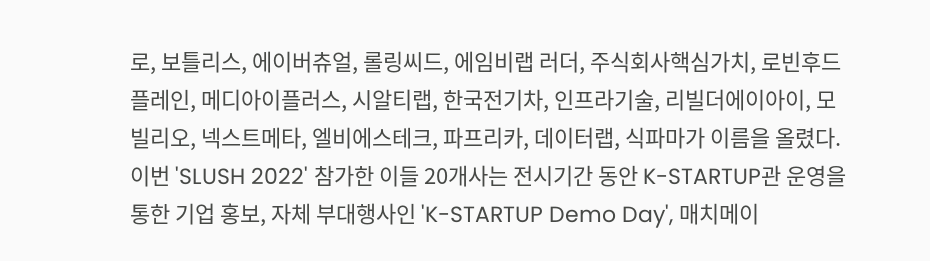로, 보틀리스, 에이버츄얼, 롤링씨드, 에임비랩 러더, 주식회사핵심가치, 로빈후드 플레인, 메디아이플러스, 시알티랩, 한국전기차, 인프라기술, 리빌더에이아이, 모빌리오, 넥스트메타, 엘비에스테크, 파프리카, 데이터랩, 식파마가 이름을 올렸다. 이번 'SLUSH 2022' 참가한 이들 20개사는 전시기간 동안 K-STARTUP관 운영을 통한 기업 홍보, 자체 부대행사인 'K-STARTUP Demo Day', 매치메이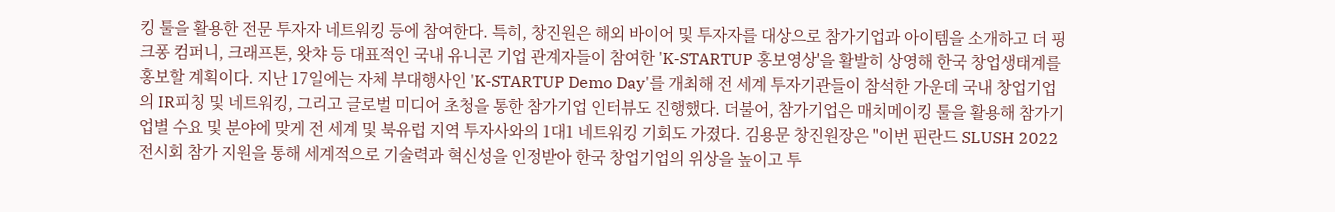킹 툴을 활용한 전문 투자자 네트워킹 등에 참여한다. 특히, 창진원은 해외 바이어 및 투자자를 대상으로 참가기업과 아이템을 소개하고 더 핑크퐁 컴퍼니, 크래프톤, 왓챠 등 대표적인 국내 유니콘 기업 관계자들이 참여한 'K-STARTUP 홍보영상'을 활발히 상영해 한국 창업생태계를 홍보할 계획이다. 지난 17일에는 자체 부대행사인 'K-STARTUP Demo Day'를 개최해 전 세계 투자기관들이 참석한 가운데 국내 창업기업의 IR피칭 및 네트워킹, 그리고 글로벌 미디어 초청을 통한 참가기업 인터뷰도 진행했다. 더불어, 참가기업은 매치메이킹 툴을 활용해 참가기업별 수요 및 분야에 맞게 전 세계 및 북유럽 지역 투자사와의 1대1 네트워킹 기회도 가졌다. 김용문 창진원장은 "이번 핀란드 SLUSH 2022 전시회 참가 지원을 통해 세계적으로 기술력과 혁신성을 인정받아 한국 창업기업의 위상을 높이고 투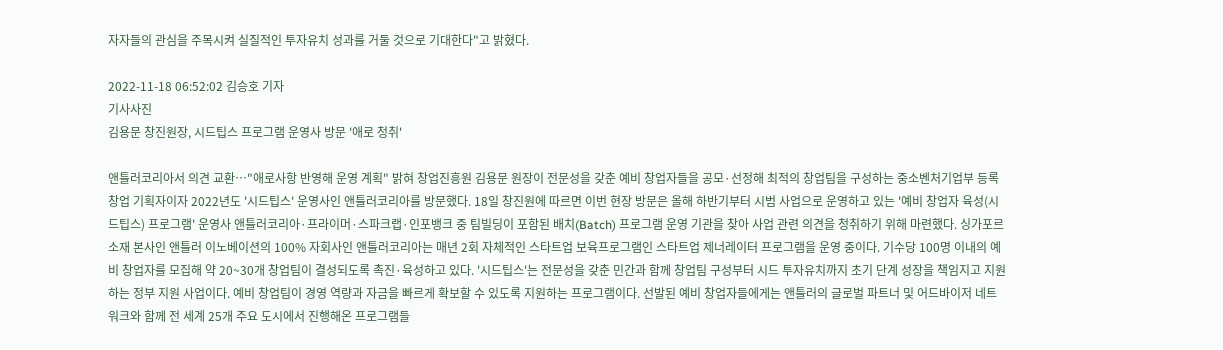자자들의 관심을 주목시켜 실질적인 투자유치 성과를 거둘 것으로 기대한다"고 밝혔다.

2022-11-18 06:52:02 김승호 기자
기사사진
김용문 창진원장, 시드팁스 프로그램 운영사 방문 '애로 청취'

앤틀러코리아서 의견 교환…"애로사항 반영해 운영 계획" 밝혀 창업진흥원 김용문 원장이 전문성을 갖춘 예비 창업자들을 공모·선정해 최적의 창업팀을 구성하는 중소벤처기업부 등록 창업 기획자이자 2022년도 '시드팁스' 운영사인 앤틀러코리아를 방문했다. 18일 창진원에 따르면 이번 현장 방문은 올해 하반기부터 시범 사업으로 운영하고 있는 '예비 창업자 육성(시드팁스) 프로그램' 운영사 앤틀러코리아·프라이머·스파크랩·인포뱅크 중 팀빌딩이 포함된 배치(Batch) 프로그램 운영 기관을 찾아 사업 관련 의견을 청취하기 위해 마련했다. 싱가포르 소재 본사인 앤틀러 이노베이션의 100% 자회사인 앤틀러코리아는 매년 2회 자체적인 스타트업 보육프로그램인 스타트업 제너레이터 프로그램을 운영 중이다. 기수당 100명 이내의 예비 창업자를 모집해 약 20~30개 창업팀이 결성되도록 촉진·육성하고 있다. '시드팁스'는 전문성을 갖춘 민간과 함께 창업팀 구성부터 시드 투자유치까지 초기 단계 성장을 책임지고 지원하는 정부 지원 사업이다. 예비 창업팀이 경영 역량과 자금을 빠르게 확보할 수 있도록 지원하는 프로그램이다. 선발된 예비 창업자들에게는 앤틀러의 글로벌 파트너 및 어드바이저 네트워크와 함께 전 세계 25개 주요 도시에서 진행해온 프로그램들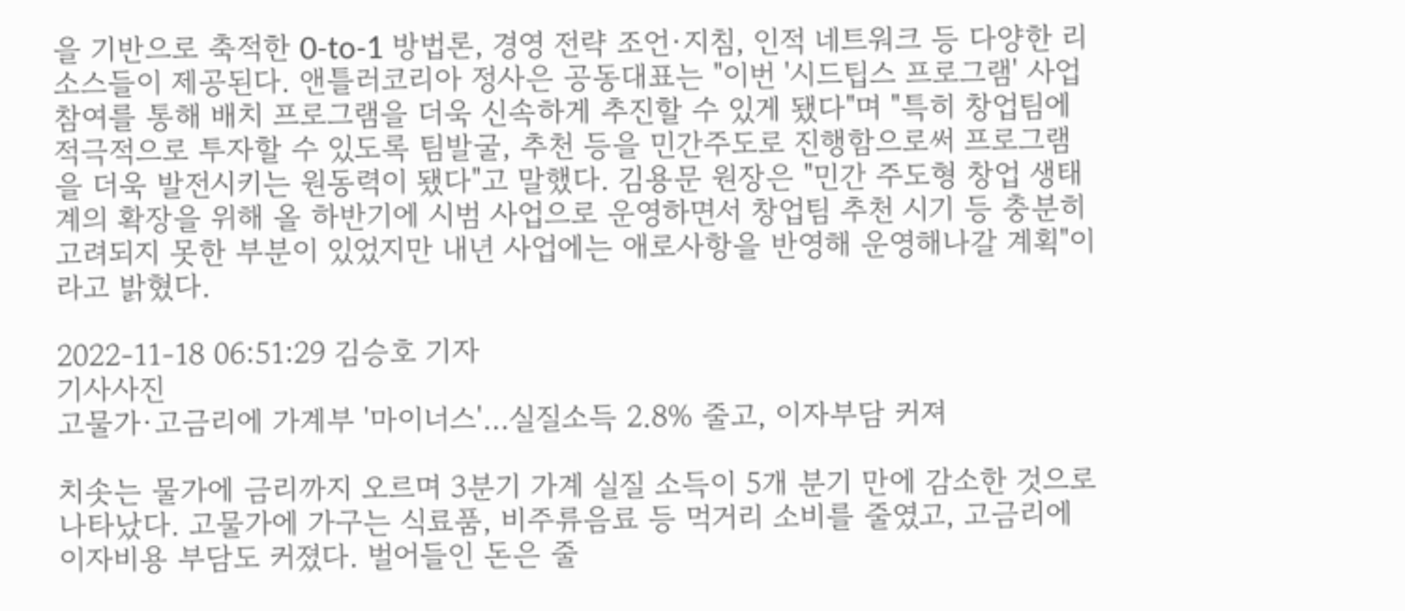을 기반으로 축적한 0-to-1 방법론, 경영 전략 조언·지침, 인적 네트워크 등 다양한 리소스들이 제공된다. 앤틀러코리아 정사은 공동대표는 "이번 '시드팁스 프로그램' 사업 참여를 통해 배치 프로그램을 더욱 신속하게 추진할 수 있게 됐다"며 "특히 창업팀에 적극적으로 투자할 수 있도록 팀발굴, 추천 등을 민간주도로 진행함으로써 프로그램을 더욱 발전시키는 원동력이 됐다"고 말했다. 김용문 원장은 "민간 주도형 창업 생태계의 확장을 위해 올 하반기에 시범 사업으로 운영하면서 창업팀 추천 시기 등 충분히 고려되지 못한 부분이 있었지만 내년 사업에는 애로사항을 반영해 운영해나갈 계획"이라고 밝혔다.

2022-11-18 06:51:29 김승호 기자
기사사진
고물가·고금리에 가계부 '마이너스'…실질소득 2.8% 줄고, 이자부담 커져

치솟는 물가에 금리까지 오르며 3분기 가계 실질 소득이 5개 분기 만에 감소한 것으로 나타났다. 고물가에 가구는 식료품, 비주류음료 등 먹거리 소비를 줄였고, 고금리에 이자비용 부담도 커졌다. 벌어들인 돈은 줄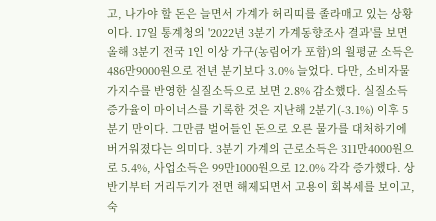고, 나가야 할 돈은 늘면서 가계가 허리띠를 졸라매고 있는 상황이다. 17일 통계청의 '2022년 3분기 가계동향조사 결과'를 보면 올해 3분기 전국 1인 이상 가구(농림어가 포함)의 월평균 소득은 486만9000원으로 전년 분기보다 3.0% 늘었다. 다만, 소비자물가지수를 반영한 실질소득으로 보면 2.8% 감소했다. 실질소득 증가율이 마이너스를 기록한 것은 지난해 2분기(-3.1%) 이후 5분기 만이다. 그만큼 벌어들인 돈으로 오른 물가를 대처하기에 버거워졌다는 의미다. 3분기 가계의 근로소득은 311만4000원으로 5.4%, 사업소득은 99만1000원으로 12.0% 각각 증가했다. 상반기부터 거리두기가 전면 해제되면서 고용이 회복세를 보이고, 숙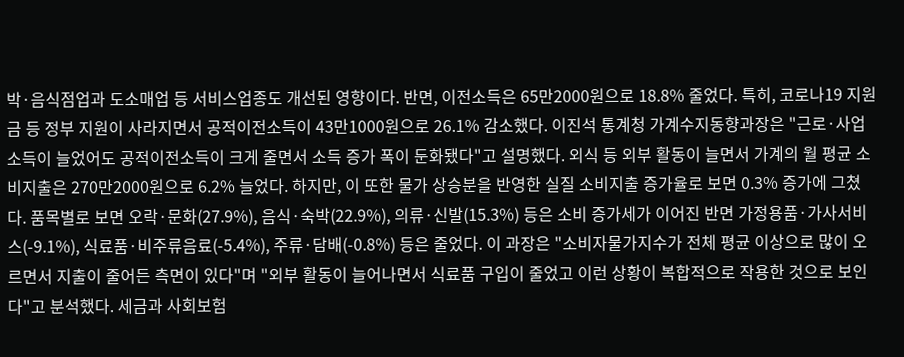박·음식점업과 도소매업 등 서비스업종도 개선된 영향이다. 반면, 이전소득은 65만2000원으로 18.8% 줄었다. 특히, 코로나19 지원금 등 정부 지원이 사라지면서 공적이전소득이 43만1000원으로 26.1% 감소했다. 이진석 통계청 가계수지동향과장은 "근로·사업소득이 늘었어도 공적이전소득이 크게 줄면서 소득 증가 폭이 둔화됐다"고 설명했다. 외식 등 외부 활동이 늘면서 가계의 월 평균 소비지출은 270만2000원으로 6.2% 늘었다. 하지만, 이 또한 물가 상승분을 반영한 실질 소비지출 증가율로 보면 0.3% 증가에 그쳤다. 품목별로 보면 오락·문화(27.9%), 음식·숙박(22.9%), 의류·신발(15.3%) 등은 소비 증가세가 이어진 반면 가정용품·가사서비스(-9.1%), 식료품·비주류음료(-5.4%), 주류·담배(-0.8%) 등은 줄었다. 이 과장은 "소비자물가지수가 전체 평균 이상으로 많이 오르면서 지출이 줄어든 측면이 있다"며 "외부 활동이 늘어나면서 식료품 구입이 줄었고 이런 상황이 복합적으로 작용한 것으로 보인다"고 분석했다. 세금과 사회보험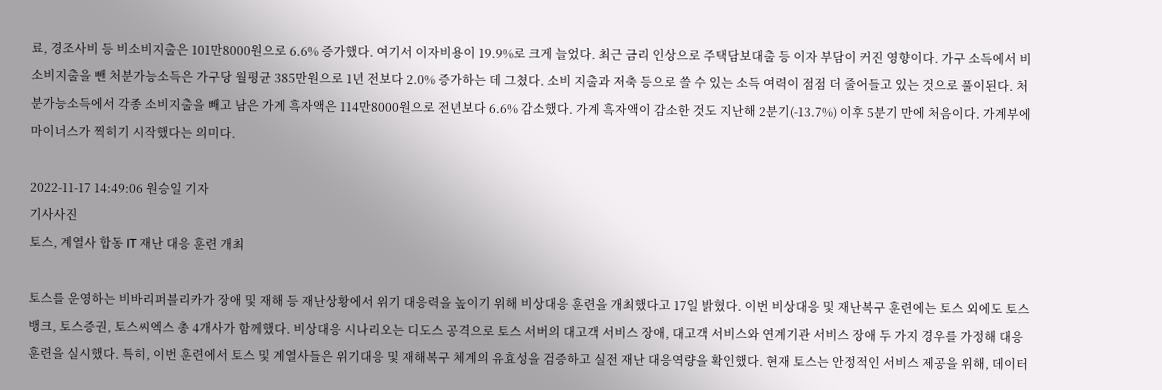료, 경조사비 등 비소비지출은 101만8000원으로 6.6% 증가했다. 여기서 이자비용이 19.9%로 크게 늘었다. 최근 금리 인상으로 주택담보대출 등 이자 부담이 커진 영향이다. 가구 소득에서 비소비지출을 뺀 처분가능소득은 가구당 월평균 385만원으로 1년 전보다 2.0% 증가하는 데 그쳤다. 소비 지출과 저축 등으로 쓸 수 있는 소득 여력이 점점 더 줄어들고 있는 것으로 풀이된다. 처분가능소득에서 각종 소비지출을 빼고 남은 가계 흑자액은 114만8000원으로 전년보다 6.6% 감소했다. 가계 흑자액이 감소한 것도 지난해 2분기(-13.7%) 이후 5분기 만에 처음이다. 가계부에 마이너스가 찍히기 시작했다는 의미다.

2022-11-17 14:49:06 원승일 기자
기사사진
토스, 계열사 합동 IT 재난 대응 훈련 개최

토스를 운영하는 비바리퍼블리카가 장애 및 재해 등 재난상황에서 위기 대응력을 높이기 위해 비상대응 훈련을 개최했다고 17일 밝혔다. 이번 비상대응 및 재난복구 훈련에는 토스 외에도 토스뱅크, 토스증권, 토스씨엑스 총 4개사가 함께했다. 비상대응 시나리오는 디도스 공격으로 토스 서버의 대고객 서비스 장애, 대고객 서비스와 연계기관 서비스 장애 두 가지 경우를 가정해 대응훈련을 실시했다. 특히, 이번 훈련에서 토스 및 계열사들은 위기대응 및 재해복구 체계의 유효성을 검증하고 실전 재난 대응역량을 확인했다. 현재 토스는 안정적인 서비스 제공을 위해, 데이터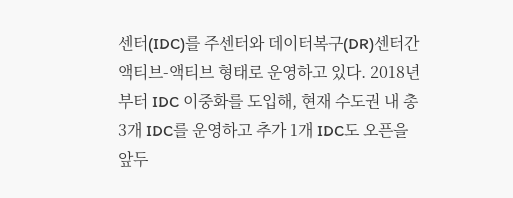센터(IDC)를 주센터와 데이터복구(DR)센터간 액티브-액티브 형태로 운영하고 있다. 2018년부터 IDC 이중화를 도입해, 현재 수도권 내 총 3개 IDC를 운영하고 추가 1개 IDC도 오픈을 앞두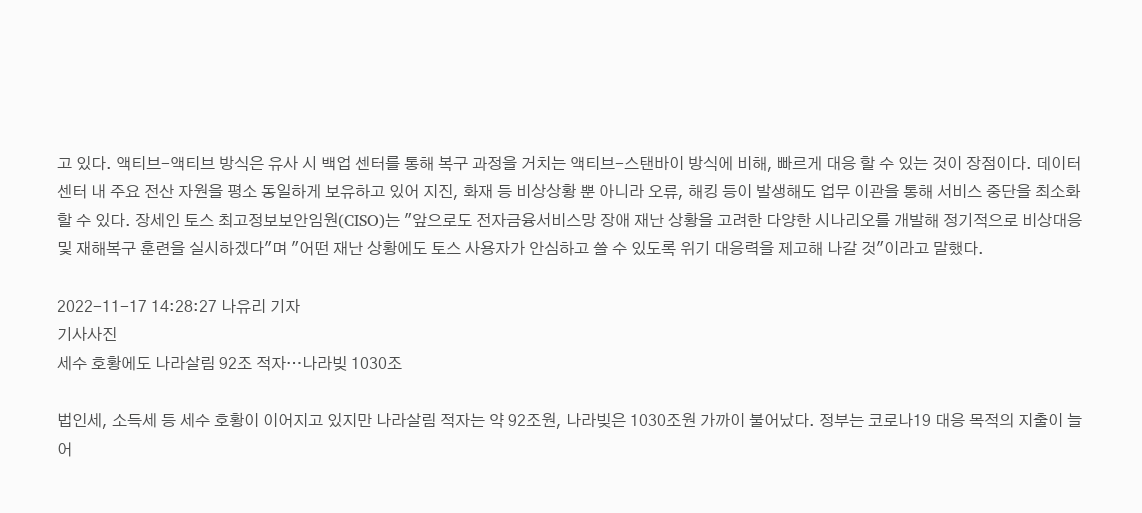고 있다. 액티브-액티브 방식은 유사 시 백업 센터를 통해 복구 과정을 거치는 액티브-스탠바이 방식에 비해, 빠르게 대응 할 수 있는 것이 장점이다. 데이터센터 내 주요 전산 자원을 평소 동일하게 보유하고 있어 지진, 화재 등 비상상황 뿐 아니라 오류, 해킹 등이 발생해도 업무 이관을 통해 서비스 중단을 최소화할 수 있다. 장세인 토스 최고정보보안임원(CISO)는 "앞으로도 전자금융서비스망 장애 재난 상황을 고려한 다양한 시나리오를 개발해 정기적으로 비상대응 및 재해복구 훈련을 실시하겠다"며 "어떤 재난 상황에도 토스 사용자가 안심하고 쓸 수 있도록 위기 대응력을 제고해 나갈 것"이라고 말했다.

2022-11-17 14:28:27 나유리 기자
기사사진
세수 호황에도 나라살림 92조 적자…나라빚 1030조

법인세, 소득세 등 세수 호황이 이어지고 있지만 나라살림 적자는 약 92조원, 나라빚은 1030조원 가까이 불어났다. 정부는 코로나19 대응 목적의 지출이 늘어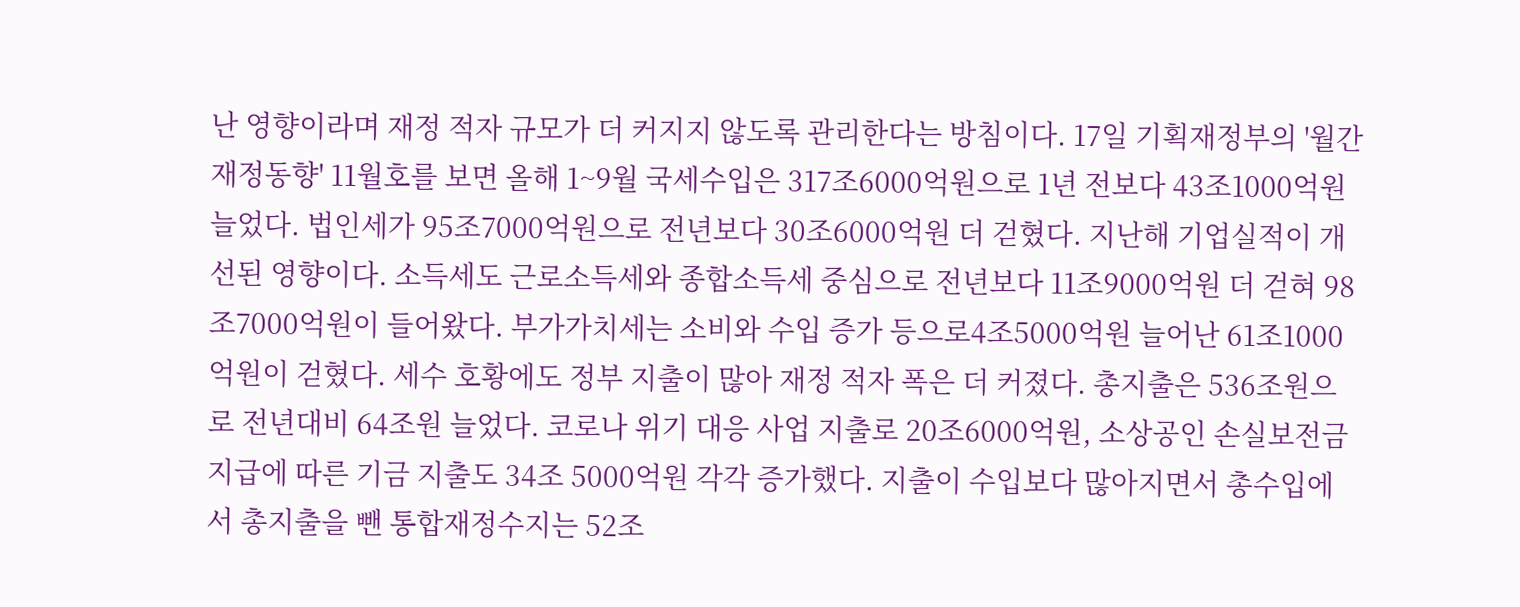난 영향이라며 재정 적자 규모가 더 커지지 않도록 관리한다는 방침이다. 17일 기획재정부의 '월간 재정동향' 11월호를 보면 올해 1~9월 국세수입은 317조6000억원으로 1년 전보다 43조1000억원 늘었다. 법인세가 95조7000억원으로 전년보다 30조6000억원 더 걷혔다. 지난해 기업실적이 개선된 영향이다. 소득세도 근로소득세와 종합소득세 중심으로 전년보다 11조9000억원 더 걷혀 98조7000억원이 들어왔다. 부가가치세는 소비와 수입 증가 등으로4조5000억원 늘어난 61조1000억원이 걷혔다. 세수 호황에도 정부 지출이 많아 재정 적자 폭은 더 커졌다. 총지출은 536조원으로 전년대비 64조원 늘었다. 코로나 위기 대응 사업 지출로 20조6000억원, 소상공인 손실보전금 지급에 따른 기금 지출도 34조 5000억원 각각 증가했다. 지출이 수입보다 많아지면서 총수입에서 총지출을 뺀 통합재정수지는 52조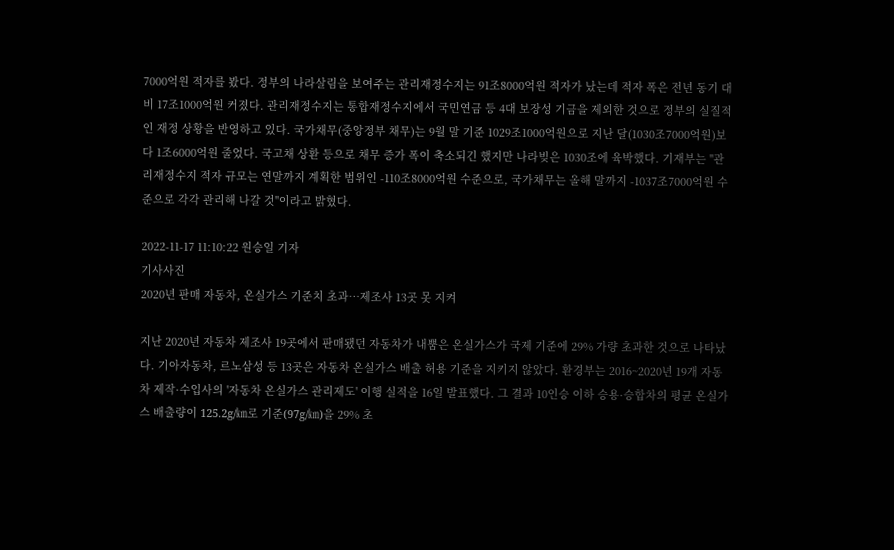7000억원 적자를 봤다. 정부의 나라살림을 보여주는 관리재정수지는 91조8000억원 적자가 났는데 적자 폭은 전년 동기 대비 17조1000억원 커졌다. 관리재정수지는 통합재정수지에서 국민연금 등 4대 보장성 기금을 제외한 것으로 정부의 실질적인 재정 상황을 반영하고 있다. 국가채무(중앙정부 채무)는 9월 말 기준 1029조1000억원으로 지난 달(1030조7000억원)보다 1조6000억원 줄었다. 국고채 상환 등으로 채무 증가 폭이 축소되긴 했지만 나라빚은 1030조에 육박했다. 기재부는 "관리재정수지 적자 규모는 연말까지 계획한 범위인 -110조8000억원 수준으로, 국가채무는 올해 말까지 -1037조7000억원 수준으로 각각 관리해 나갈 것"이라고 밝혔다.

2022-11-17 11:10:22 원승일 기자
기사사진
2020년 판매 자동차, 온실가스 기준치 초과…제조사 13곳 못 지켜

지난 2020년 자동차 제조사 19곳에서 판매됐던 자동차가 내뿜은 온실가스가 국제 기준에 29% 가량 초과한 것으로 나타났다. 기아자동차, 르노삼성 등 13곳은 자동차 온실가스 배출 허용 기준을 지키지 않았다. 환경부는 2016~2020년 19개 자동차 제작·수입사의 '자동차 온실가스 관리제도' 이행 실적을 16일 발표했다. 그 결과 10인승 이하 승용·승합차의 평균 온실가스 배출량이 125.2g/㎞로 기준(97g/㎞)을 29% 초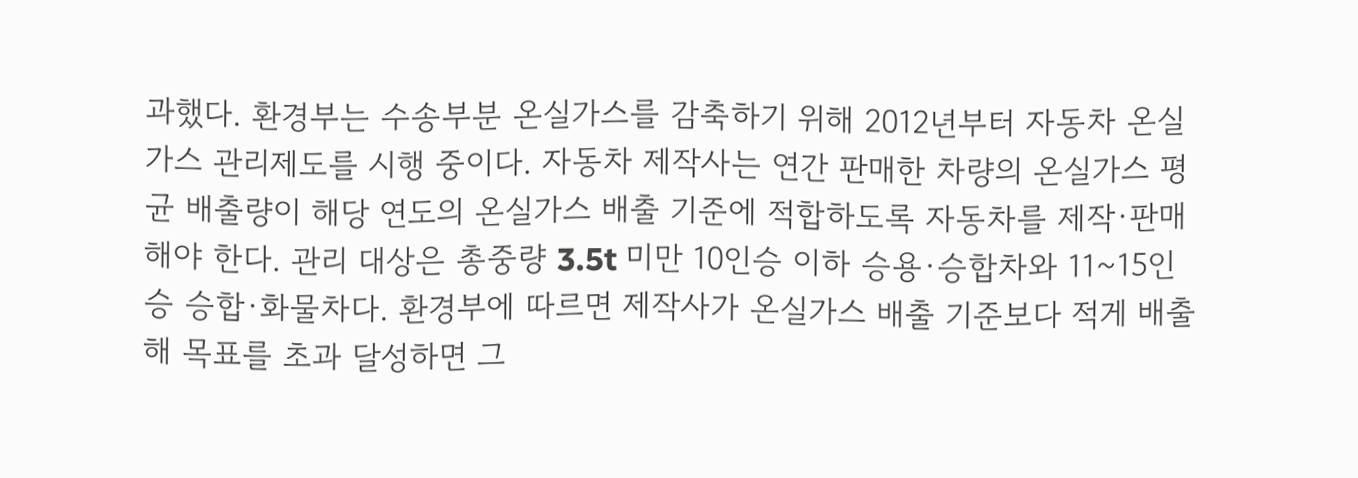과했다. 환경부는 수송부분 온실가스를 감축하기 위해 2012년부터 자동차 온실가스 관리제도를 시행 중이다. 자동차 제작사는 연간 판매한 차량의 온실가스 평균 배출량이 해당 연도의 온실가스 배출 기준에 적합하도록 자동차를 제작·판매해야 한다. 관리 대상은 총중량 3.5t 미만 10인승 이하 승용·승합차와 11~15인승 승합·화물차다. 환경부에 따르면 제작사가 온실가스 배출 기준보다 적게 배출해 목표를 초과 달성하면 그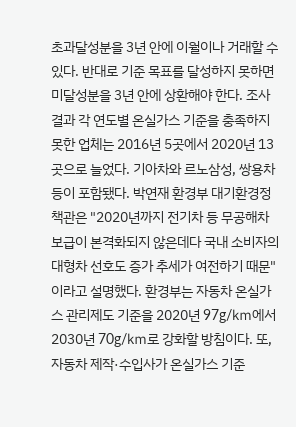초과달성분을 3년 안에 이월이나 거래할 수 있다. 반대로 기준 목표를 달성하지 못하면 미달성분을 3년 안에 상환해야 한다. 조사 결과 각 연도별 온실가스 기준을 충족하지 못한 업체는 2016년 5곳에서 2020년 13곳으로 늘었다. 기아차와 르노삼성, 쌍용차 등이 포함됐다. 박연재 환경부 대기환경정책관은 "2020년까지 전기차 등 무공해차 보급이 본격화되지 않은데다 국내 소비자의 대형차 선호도 증가 추세가 여전하기 때문"이라고 설명했다. 환경부는 자동차 온실가스 관리제도 기준을 2020년 97g/㎞에서 2030년 70g/㎞로 강화할 방침이다. 또, 자동차 제작·수입사가 온실가스 기준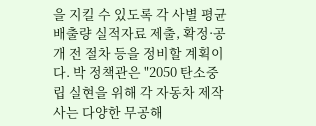을 지킬 수 있도록 각 사별 평균 배출량 실적자료 제출, 확정·공개 전 절차 등을 정비할 계획이다. 박 정책관은 "2050 탄소중립 실현을 위해 각 자동차 제작사는 다양한 무공해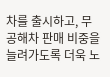차를 출시하고, 무공해차 판매 비중을 늘려가도록 더욱 노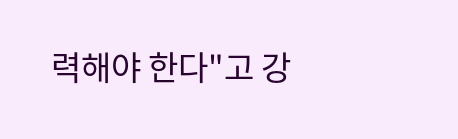력해야 한다"고 강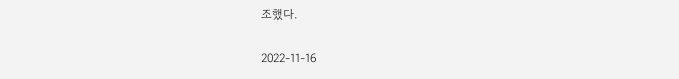조했다.

2022-11-16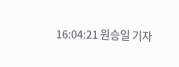16:04:21 원승일 기자